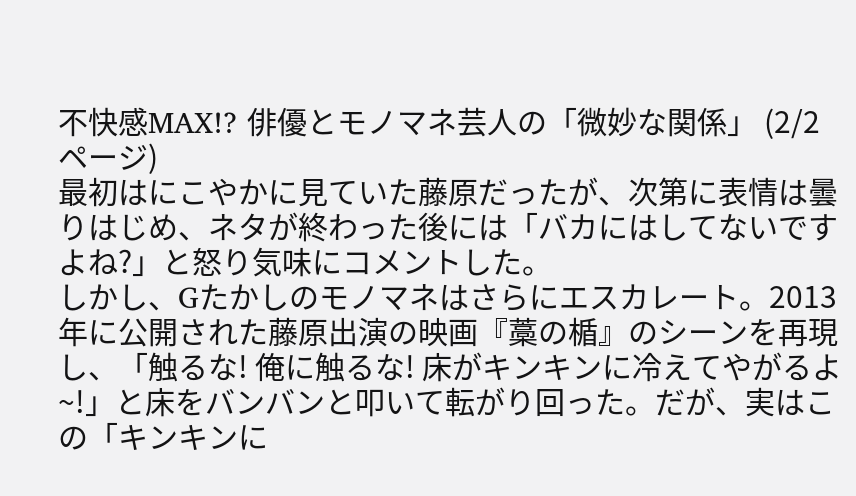不快感MAX!? 俳優とモノマネ芸人の「微妙な関係」 (2/2ページ)
最初はにこやかに見ていた藤原だったが、次第に表情は曇りはじめ、ネタが終わった後には「バカにはしてないですよね?」と怒り気味にコメントした。
しかし、Gたかしのモノマネはさらにエスカレート。2013年に公開された藤原出演の映画『藁の楯』のシーンを再現し、「触るな! 俺に触るな! 床がキンキンに冷えてやがるよ~!」と床をバンバンと叩いて転がり回った。だが、実はこの「キンキンに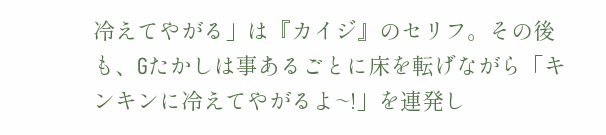冷えてやがる」は『カイジ』のセリフ。その後も、Gたかしは事あるごとに床を転げながら「キンキンに冷えてやがるよ~!」を連発し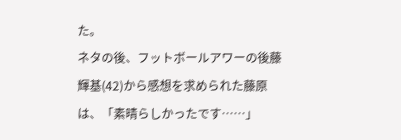た。
ネタの後、フットボールアワーの後藤輝基(42)から感想を求められた藤原は、「素晴らしかったです……」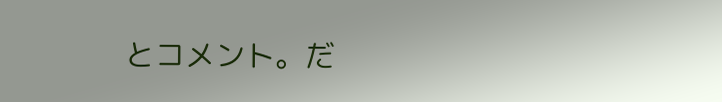とコメント。だ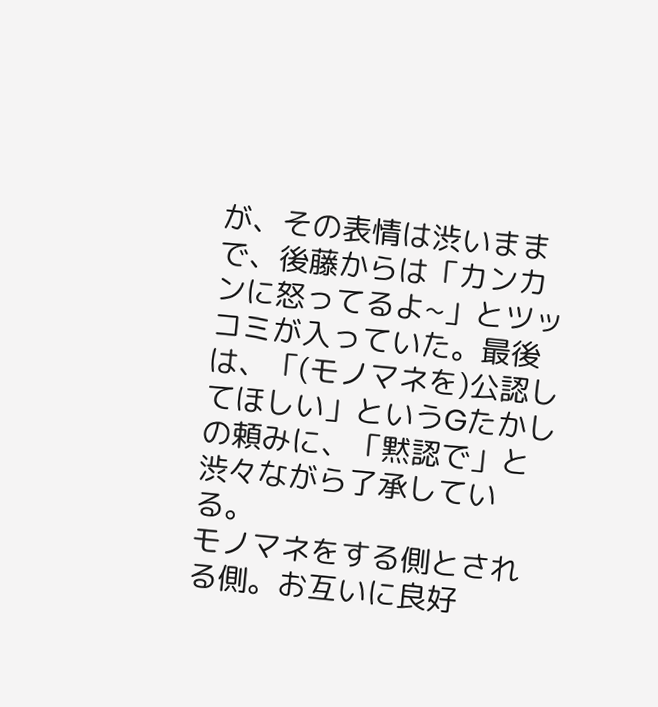が、その表情は渋いままで、後藤からは「カンカンに怒ってるよ~」とツッコミが入っていた。最後は、「(モノマネを)公認してほしい」というGたかしの頼みに、「黙認で」と渋々ながら了承している。
モノマネをする側とされる側。お互いに良好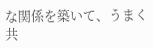な関係を築いて、うまく共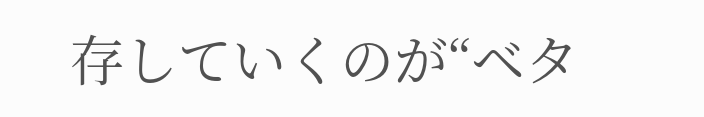存していくのが“ベタ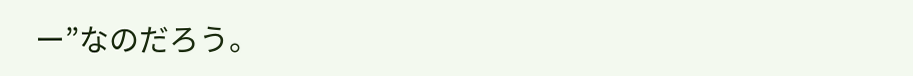ー”なのだろう。